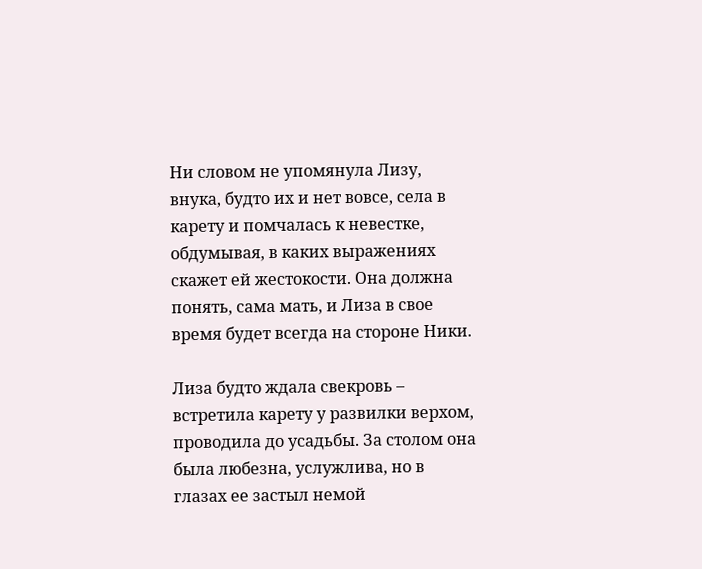Ни словом не упомянула Лизу, внука, будто их и нет вовсе, села в карету и помчалась к невестке, обдумывая, в каких выражениях скажет ей жестокости. Она должна понять, сама мать, и Лиза в свое время будет всегда на стороне Ники.

Лиза будто ждала свекровь – встретила карету у развилки верхом, проводила до усадьбы. За столом она была любезна, услужлива, но в глазах ее застыл немой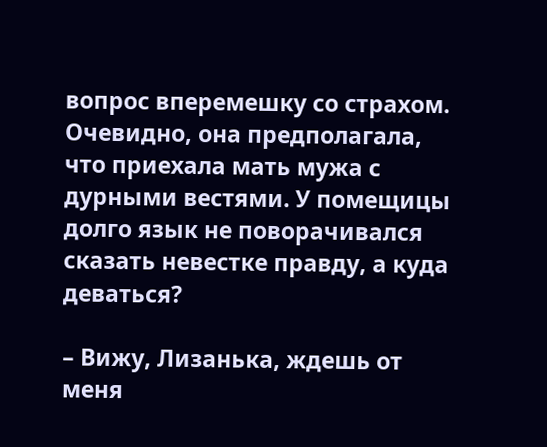вопрос вперемешку со страхом. Очевидно, она предполагала, что приехала мать мужа с дурными вестями. У помещицы долго язык не поворачивался сказать невестке правду, а куда деваться?

– Вижу, Лизанька, ждешь от меня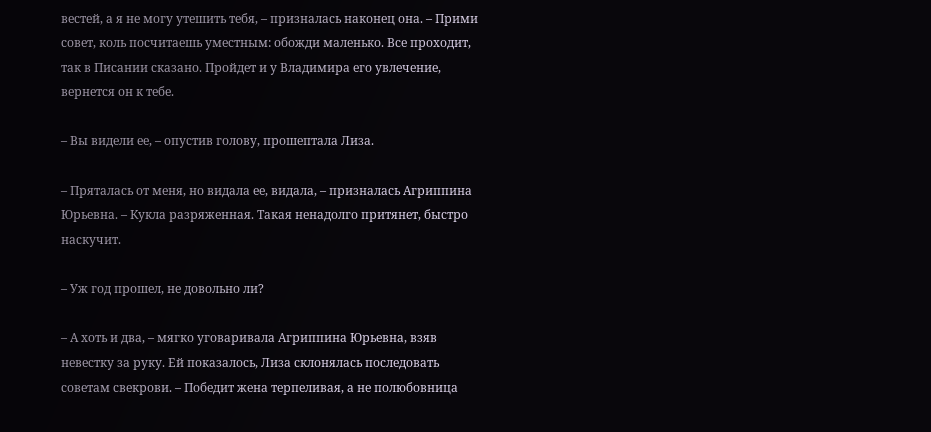вестей, а я не могу утешить тебя, – призналась наконец она. – Прими совет, коль посчитаешь уместным: обожди маленько. Все проходит, так в Писании сказано. Пройдет и у Владимира его увлечение, вернется он к тебе.

– Вы видели ее, – опустив голову, прошептала Лиза.

– Пряталась от меня, но видала ее, видала, – призналась Агриппина Юрьевна. – Кукла разряженная. Такая ненадолго притянет, быстро наскучит.

– Уж год прошел, не довольно ли?

– А хоть и два, – мягко уговаривала Агриппина Юрьевна, взяв невестку за руку. Ей показалось, Лиза склонялась последовать советам свекрови. – Победит жена терпеливая, а не полюбовница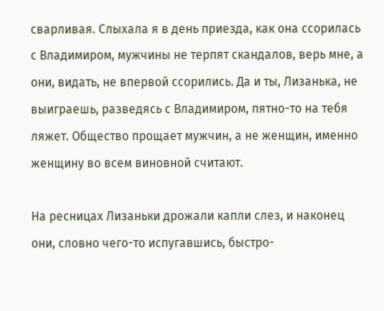сварливая. Слыхала я в день приезда, как она ссорилась с Владимиром, мужчины не терпят скандалов, верь мне, а они, видать, не впервой ссорились. Да и ты, Лизанька, не выиграешь, разведясь с Владимиром, пятно-то на тебя ляжет. Общество прощает мужчин, а не женщин, именно женщину во всем виновной считают.

На ресницах Лизаньки дрожали капли слез, и наконец они, словно чего-то испугавшись, быстро-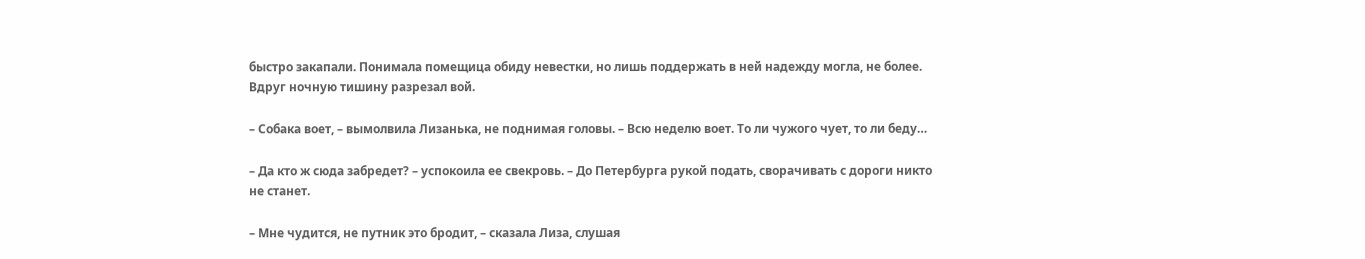быстро закапали. Понимала помещица обиду невестки, но лишь поддержать в ней надежду могла, не более. Вдруг ночную тишину разрезал вой.

– Собака воет, – вымолвила Лизанька, не поднимая головы. – Всю неделю воет. То ли чужого чует, то ли беду…

– Да кто ж сюда забредет? – успокоила ее свекровь. – До Петербурга рукой подать, сворачивать с дороги никто не станет.

– Мне чудится, не путник это бродит, – сказала Лиза, слушая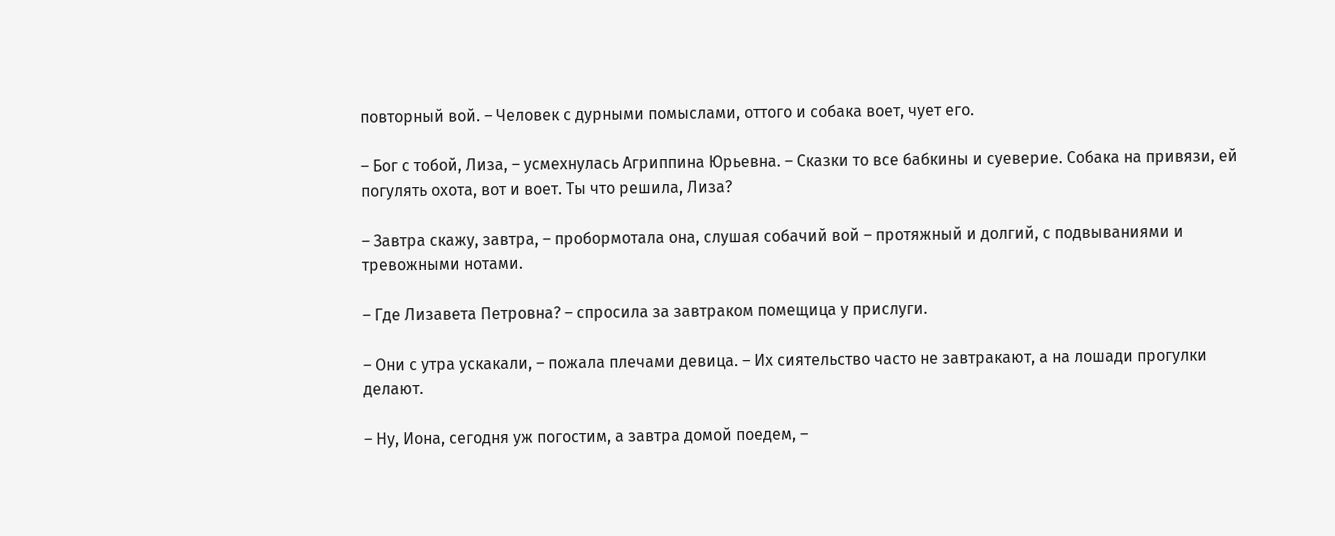повторный вой. – Человек с дурными помыслами, оттого и собака воет, чует его.

– Бог с тобой, Лиза, – усмехнулась Агриппина Юрьевна. – Сказки то все бабкины и суеверие. Собака на привязи, ей погулять охота, вот и воет. Ты что решила, Лиза?

– Завтра скажу, завтра, – пробормотала она, слушая собачий вой – протяжный и долгий, с подвываниями и тревожными нотами.

– Где Лизавета Петровна? – спросила за завтраком помещица у прислуги.

– Они с утра ускакали, – пожала плечами девица. – Их сиятельство часто не завтракают, а на лошади прогулки делают.

– Ну, Иона, сегодня уж погостим, а завтра домой поедем, –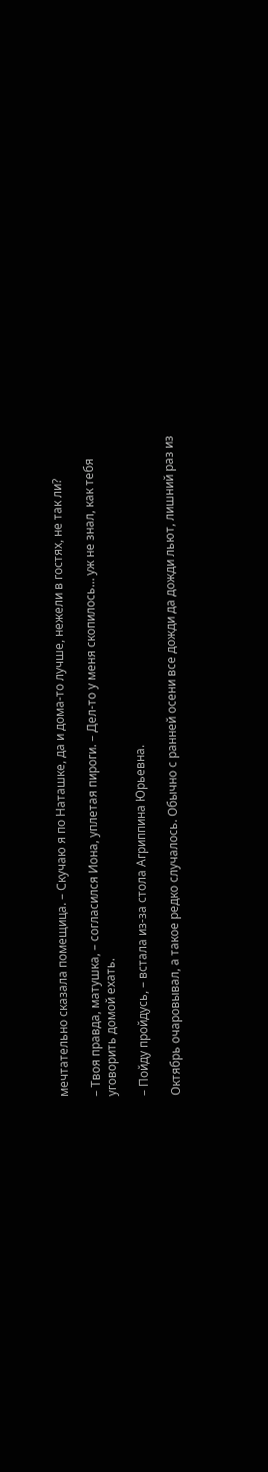мечтательно сказала помещица. – Скучаю я по Наташке, да и дома-то лучше, нежели в гостях, не так ли?

– Твоя правда, матушка, – согласился Иона, уплетая пироги. – Дел-то у меня скопилось… уж не знал, как тебя уговорить домой ехать.

– Пойду пройдусь, – встала из-за стола Агриппина Юрьевна.

Октябрь очаровывал, а такое редко случалось. Обычно с ранней осени все дожди да дожди льют, лишний раз из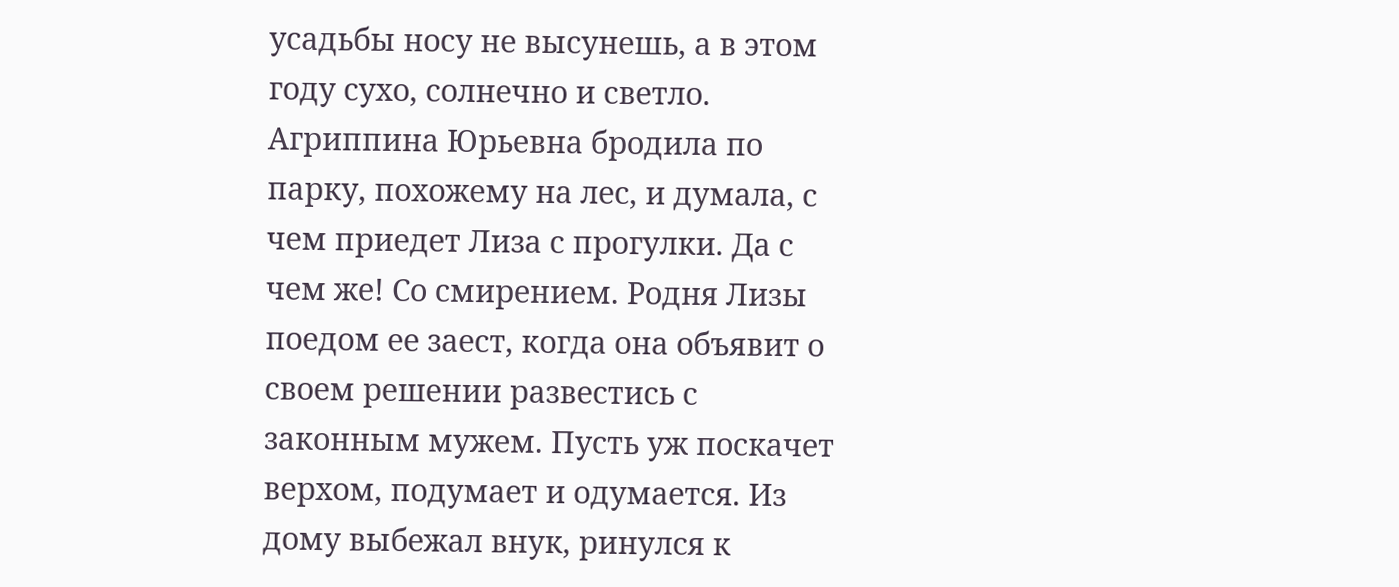усадьбы носу не высунешь, а в этом году сухо, солнечно и светло. Агриппина Юрьевна бродила по парку, похожему на лес, и думала, с чем приедет Лиза с прогулки. Да с чем же! Со смирением. Родня Лизы поедом ее заест, когда она объявит о своем решении развестись с законным мужем. Пусть уж поскачет верхом, подумает и одумается. Из дому выбежал внук, ринулся к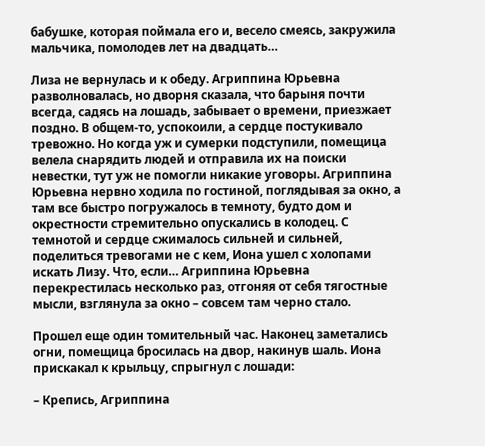бабушке, которая поймала его и, весело смеясь, закружила мальчика, помолодев лет на двадцать…

Лиза не вернулась и к обеду. Агриппина Юрьевна разволновалась, но дворня сказала, что барыня почти всегда, садясь на лошадь, забывает о времени, приезжает поздно. В общем-то, успокоили, а сердце постукивало тревожно. Но когда уж и сумерки подступили, помещица велела снарядить людей и отправила их на поиски невестки, тут уж не помогли никакие уговоры. Агриппина Юрьевна нервно ходила по гостиной, поглядывая за окно, а там все быстро погружалось в темноту, будто дом и окрестности стремительно опускались в колодец. С темнотой и сердце сжималось сильней и сильней, поделиться тревогами не с кем, Иона ушел с холопами искать Лизу. Что, если… Агриппина Юрьевна перекрестилась несколько раз, отгоняя от себя тягостные мысли, взглянула за окно – совсем там черно стало.

Прошел еще один томительный час. Наконец заметались огни, помещица бросилась на двор, накинув шаль. Иона прискакал к крыльцу, спрыгнул с лошади:

– Крепись, Агриппина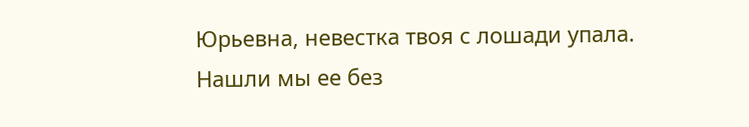Юрьевна, невестка твоя с лошади упала. Нашли мы ее без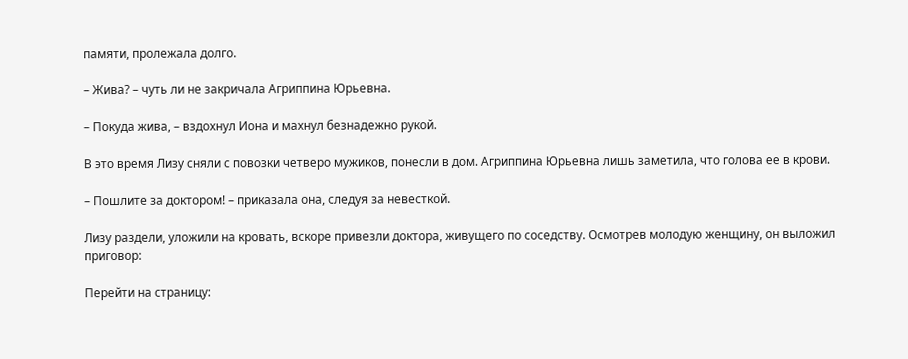памяти, пролежала долго.

– Жива? – чуть ли не закричала Агриппина Юрьевна.

– Покуда жива, – вздохнул Иона и махнул безнадежно рукой.

В это время Лизу сняли с повозки четверо мужиков, понесли в дом. Агриппина Юрьевна лишь заметила, что голова ее в крови.

– Пошлите за доктором! – приказала она, следуя за невесткой.

Лизу раздели, уложили на кровать, вскоре привезли доктора, живущего по соседству. Осмотрев молодую женщину, он выложил приговор:

Перейти на страницу: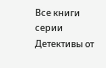Все книги серии Детективы от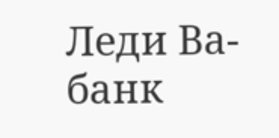Леди Ва-банк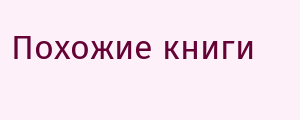Похожие книги